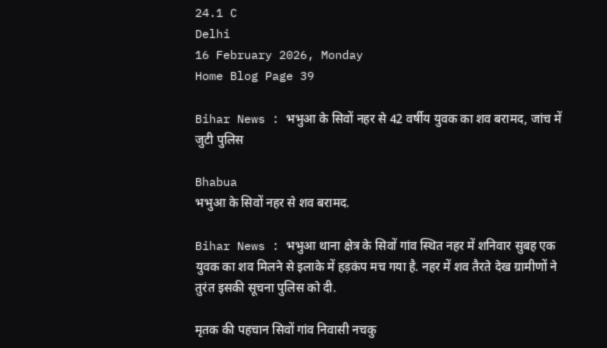24.1 C
Delhi
16 February 2026, Monday
Home Blog Page 39

Bihar News : भभुआ के सिवों नहर से 42 वर्षीय युवक का शव बरामद, जांच में जुटी पुलिस

Bhabua
भभुआ के सिवों नहर से शव बरामद.

Bihar News : भभुआ थाना क्षेत्र के सिवों गांव स्थित नहर में शनिवार सुबह एक युवक का शव मिलने से इलाके में हड़कंप मच गया है. नहर में शव तैरते देख ग्रामीणों ने तुरंत इसकी सूचना पुलिस को दी.

मृतक की पहचान सिवों गांव निवासी नचकु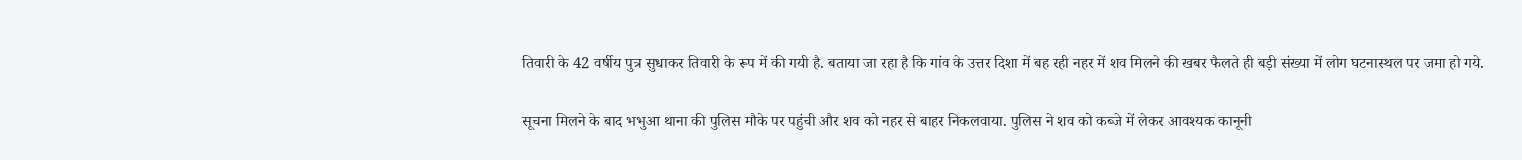तिवारी के 42 वर्षीय पुत्र सुधाकर तिवारी के रूप में की गयी है. बताया जा रहा है कि गांव के उत्तर दिशा में बह रही नहर में शव मिलने की खबर फैलते ही बड़ी संख्या में लोग घटनास्थल पर जमा हो गये.

सूचना मिलने के बाद भभुआ थाना की पुलिस मौके पर पहुंची और शव को नहर से बाहर निकलवाया. पुलिस ने शव को कब्जे में लेकर आवश्यक कानूनी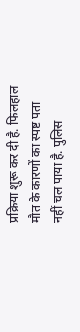प्रक्रिया शुरू कर दी है. फिलहाल मौत के कारणों का स्पष्ट पता नहीं चल पाया है. पुलिस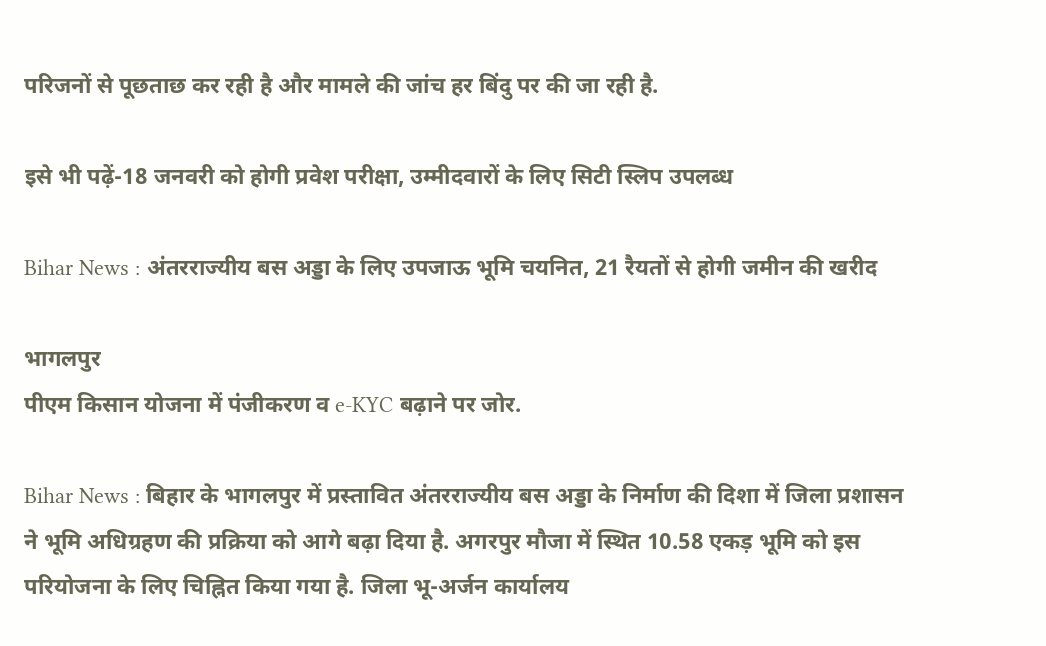परिजनों से पूछताछ कर रही है और मामले की जांच हर बिंदु पर की जा रही है.

इसे भी पढ़ें-18 जनवरी को होगी प्रवेश परीक्षा, उम्मीदवारों के लिए सिटी स्लिप उपलब्ध

Bihar News : अंतरराज्यीय बस अड्डा के लिए उपजाऊ भूमि चयनित, 21 रैयतों से होगी जमीन की खरीद

भागलपुर
पीएम किसान योजना में पंजीकरण व e-KYC बढ़ाने पर जोर.

Bihar News : बिहार के भागलपुर में प्रस्तावित अंतरराज्यीय बस अड्डा के निर्माण की दिशा में जिला प्रशासन ने भूमि अधिग्रहण की प्रक्रिया को आगे बढ़ा दिया है. अगरपुर मौजा में स्थित 10.58 एकड़ भूमि को इस परियोजना के लिए चिह्नित किया गया है. जिला भू-अर्जन कार्यालय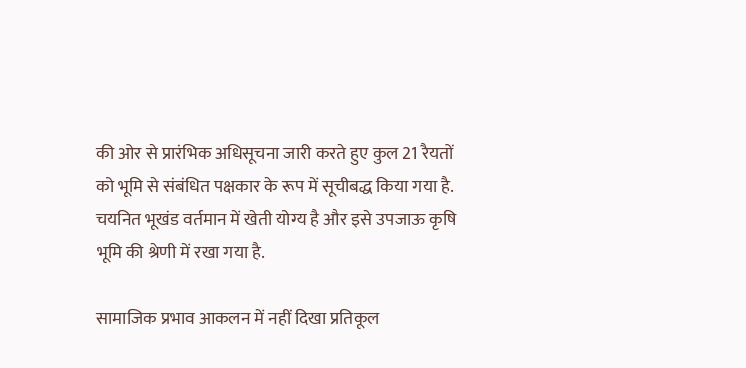की ओर से प्रारंभिक अधिसूचना जारी करते हुए कुल 21 रैयतों को भूमि से संबंधित पक्षकार के रूप में सूचीबद्ध किया गया है. चयनित भूखंड वर्तमान में खेती योग्य है और इसे उपजाऊ कृषि भूमि की श्रेणी में रखा गया है.

सामाजिक प्रभाव आकलन में नहीं दिखा प्रतिकूल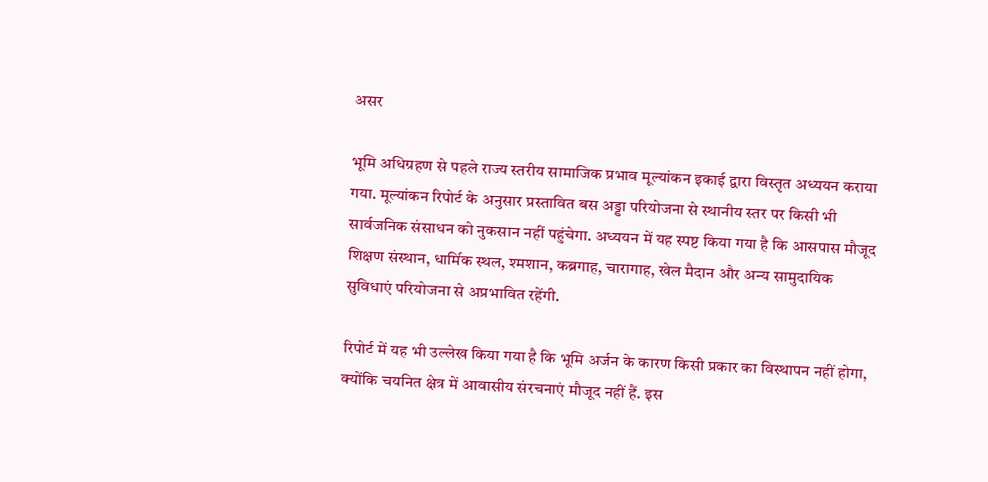असर

भूमि अधिग्रहण से पहले राज्य स्तरीय सामाजिक प्रभाव मूल्यांकन इकाई द्वारा विस्तृत अध्ययन कराया गया. मूल्यांकन रिपोर्ट के अनुसार प्रस्तावित बस अड्डा परियोजना से स्थानीय स्तर पर किसी भी सार्वजनिक संसाधन को नुकसान नहीं पहुंचेगा. अध्ययन में यह स्पष्ट किया गया है कि आसपास मौजूद शिक्षण संस्थान, धार्मिक स्थल, श्मशान, कब्रगाह, चारागाह, खेल मैदान और अन्य सामुदायिक सुविधाएं परियोजना से अप्रभावित रहेंगी.

रिपोर्ट में यह भी उल्लेख किया गया है कि भूमि अर्जन के कारण किसी प्रकार का विस्थापन नहीं होगा, क्योंकि चयनित क्षेत्र में आवासीय संरचनाएं मौजूद नहीं हैं. इस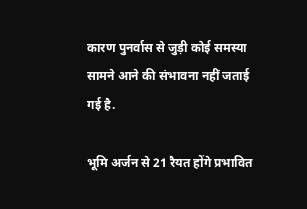कारण पुनर्वास से जुड़ी कोई समस्या सामने आने की संभावना नहीं जताई गई है.

भूमि अर्जन से 21 रैयत होंगे प्रभावित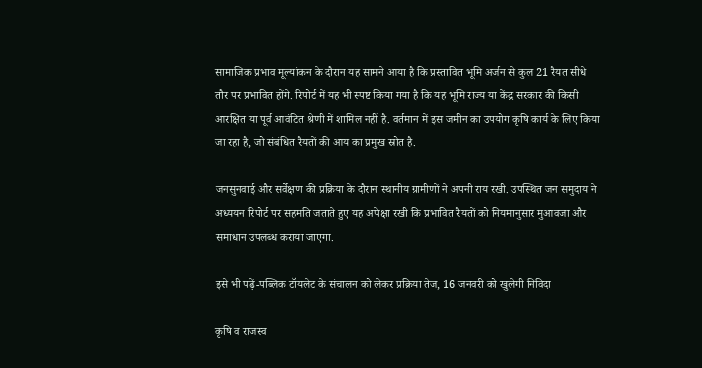सामाजिक प्रभाव मूल्यांकन के दौरान यह सामने आया है कि प्रस्तावित भूमि अर्जन से कुल 21 रैयत सीधे तौर पर प्रभावित होंगे. रिपोर्ट में यह भी स्पष्ट किया गया है कि यह भूमि राज्य या केंद्र सरकार की किसी आरक्षित या पूर्व आवंटित श्रेणी में शामिल नहीं है. वर्तमान में इस जमीन का उपयोग कृषि कार्य के लिए किया जा रहा है, जो संबंधित रैयतों की आय का प्रमुख स्रोत है.

जनसुनवाई और सर्वेक्षण की प्रक्रिया के दौरान स्थानीय ग्रामीणों ने अपनी राय रखी. उपस्थित जन समुदाय ने अध्ययन रिपोर्ट पर सहमति जताते हुए यह अपेक्षा रखी कि प्रभावित रैयतों को नियमानुसार मुआवजा और समाधान उपलब्ध कराया जाएगा.

इसे भी पढ़ें-पब्लिक टॉयलेट के संचालन को लेकर प्रक्रिया तेज, 16 जनवरी को खुलेगी निविदा

कृषि व राजस्व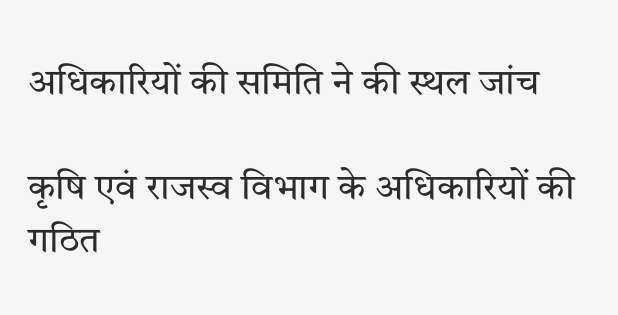अधिकारियों की समिति ने की स्थल जांच

कृषि एवं राजस्व विभाग के अधिकारियों की गठित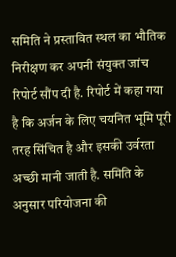समिति ने प्रस्तावित स्थल का भौतिक निरीक्षण कर अपनी संयुक्त जांच रिपोर्ट सौंप दी है. रिपोर्ट में कहा गया है कि अर्जन के लिए चयनित भूमि पूरी तरह सिंचित है और इसकी उर्वरता अच्छी मानी जाती है. समिति के अनुसार परियोजना की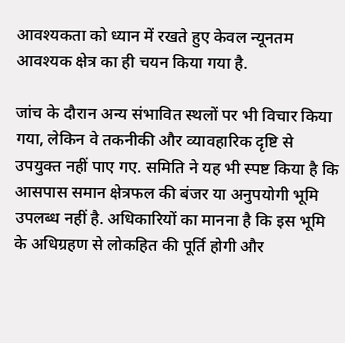आवश्यकता को ध्यान में रखते हुए केवल न्यूनतम आवश्यक क्षेत्र का ही चयन किया गया है.

जांच के दौरान अन्य संभावित स्थलों पर भी विचार किया गया, लेकिन वे तकनीकी और व्यावहारिक दृष्टि से उपयुक्त नहीं पाए गए. समिति ने यह भी स्पष्ट किया है कि आसपास समान क्षेत्रफल की बंजर या अनुपयोगी भूमि उपलब्ध नहीं है. अधिकारियों का मानना है कि इस भूमि के अधिग्रहण से लोकहित की पूर्ति होगी और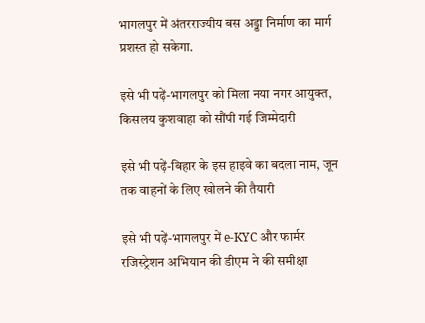भागलपुर में अंतरराज्यीय बस अड्डा निर्माण का मार्ग प्रशस्त हो सकेगा.

इसे भी पढ़ें-भागलपुर को मिला नया नगर आयुक्त, किसलय कुशवाहा को सौंपी गई जिम्मेदारी

इसे भी पढ़ें-बिहार के इस हाइवे का बदला नाम, जून तक वाहनों के लिए खोलने की तैयारी

इसे भी पढ़ें-भागलपुर में e-KYC और फार्मर रजिस्ट्रेशन अभियान की डीएम ने की समीक्षा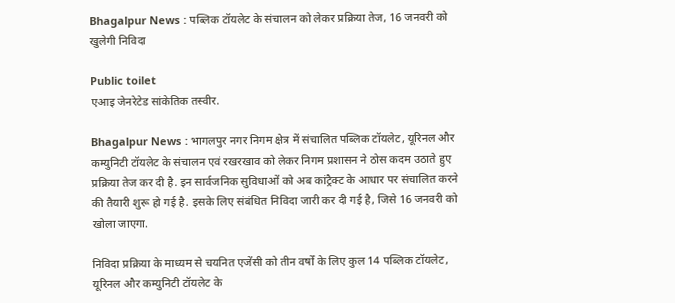Bhagalpur News : पब्लिक टॉयलेट के संचालन को लेकर प्रक्रिया तेज, 16 जनवरी को खुलेगी निविदा

Public toilet
एआइ जेनरेटेड सांकेतिक तस्वीर.

Bhagalpur News : भागलपुर नगर निगम क्षेत्र में संचालित पब्लिक टॉयलेट, यूरिनल और कम्युनिटी टॉयलेट के संचालन एवं रखरखाव को लेकर निगम प्रशासन ने ठोस कदम उठाते हुए प्रक्रिया तेज कर दी है. इन सार्वजनिक सुविधाओं को अब कांट्रैक्ट के आधार पर संचालित करने की तैयारी शुरू हो गई है. इसके लिए संबंधित निविदा जारी कर दी गई है, जिसे 16 जनवरी को खोला जाएगा.

निविदा प्रक्रिया के माध्यम से चयनित एजेंसी को तीन वर्षों के लिए कुल 14 पब्लिक टॉयलेट, यूरिनल और कम्युनिटी टॉयलेट के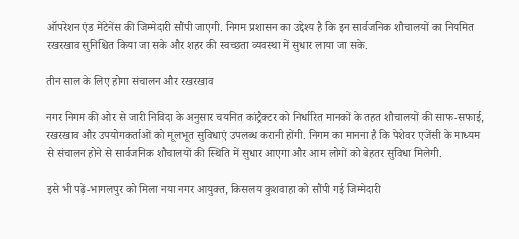ऑपरेशन एंड मेंटेनेंस की जिम्मेदारी सौंपी जाएगी. निगम प्रशासन का उद्देश्य है कि इन सार्वजनिक शौचालयों का नियमित रखरखाव सुनिश्चित किया जा सके और शहर की स्वच्छता व्यवस्था में सुधार लाया जा सके.

तीन साल के लिए होगा संचालन और रखरखाव

नगर निगम की ओर से जारी निविदा के अनुसार चयनित कांट्रैक्टर को निर्धारित मानकों के तहत शौचालयों की साफ-सफाई, रखरखाव और उपयोगकर्ताओं को मूलभूत सुविधाएं उपलब्ध करानी होंगी. निगम का मानना है कि पेशेवर एजेंसी के माध्यम से संचालन होने से सार्वजनिक शौचालयों की स्थिति में सुधार आएगा और आम लोगों को बेहतर सुविधा मिलेगी.

इसे भी पढ़ें-भागलपुर को मिला नया नगर आयुक्त, किसलय कुशवाहा को सौंपी गई जिम्मेदारी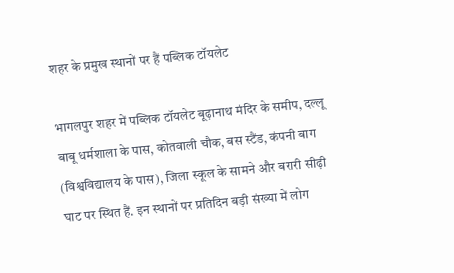शहर के प्रमुख स्थानों पर हैं पब्लिक टॉयलेट

भागलपुर शहर में पब्लिक टॉयलेट बूढ़ानाथ मंदिर के समीप, दल्लू बाबू धर्मशाला के पास, कोतवाली चौक, बस स्टैंड, कंपनी बाग (विश्वविद्यालय के पास), जिला स्कूल के सामने और बरारी सीढ़ी घाट पर स्थित हैं. इन स्थानों पर प्रतिदिन बड़ी संख्या में लोग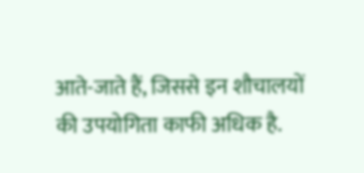आते-जाते हैं, जिससे इन शौचालयों की उपयोगिता काफी अधिक है.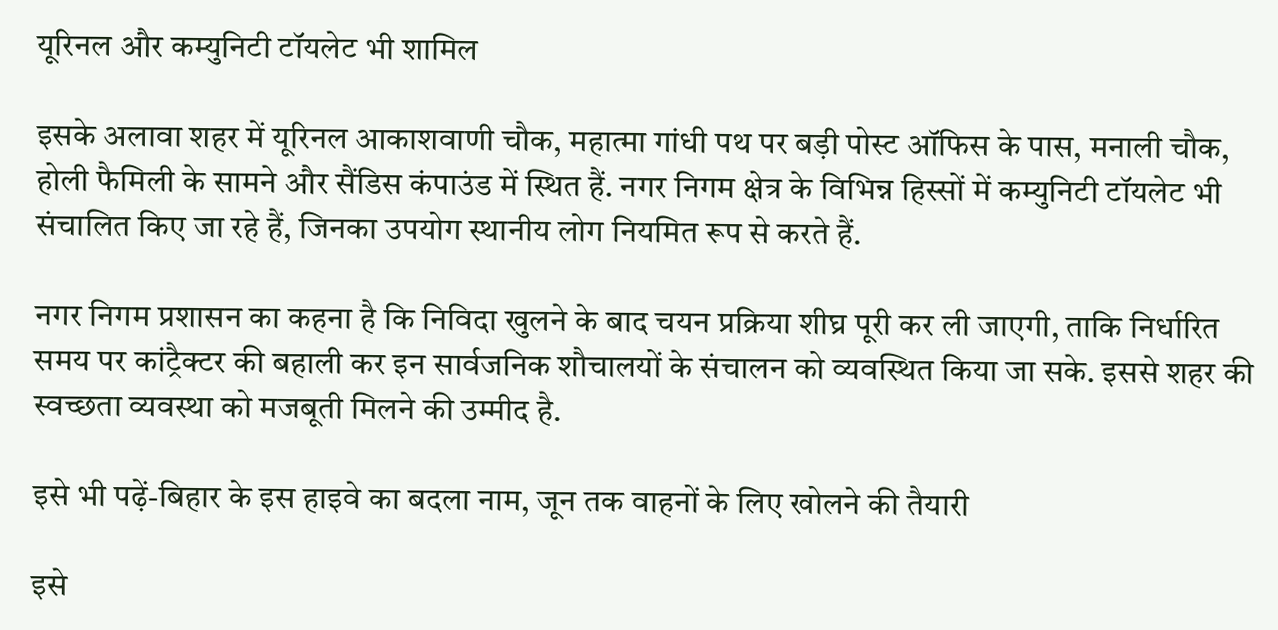यूरिनल और कम्युनिटी टॉयलेट भी शामिल

इसके अलावा शहर में यूरिनल आकाशवाणी चौक, महात्मा गांधी पथ पर बड़ी पोस्ट ऑफिस के पास, मनाली चौक, होली फैमिली के सामने और सैंडिस कंपाउंड में स्थित हैं. नगर निगम क्षेत्र के विभिन्न हिस्सों में कम्युनिटी टॉयलेट भी संचालित किए जा रहे हैं, जिनका उपयोग स्थानीय लोग नियमित रूप से करते हैं.

नगर निगम प्रशासन का कहना है कि निविदा खुलने के बाद चयन प्रक्रिया शीघ्र पूरी कर ली जाएगी, ताकि निर्धारित समय पर कांट्रैक्टर की बहाली कर इन सार्वजनिक शौचालयों के संचालन को व्यवस्थित किया जा सके. इससे शहर की स्वच्छता व्यवस्था को मजबूती मिलने की उम्मीद है.

इसे भी पढ़ें-बिहार के इस हाइवे का बदला नाम, जून तक वाहनों के लिए खोलने की तैयारी

इसे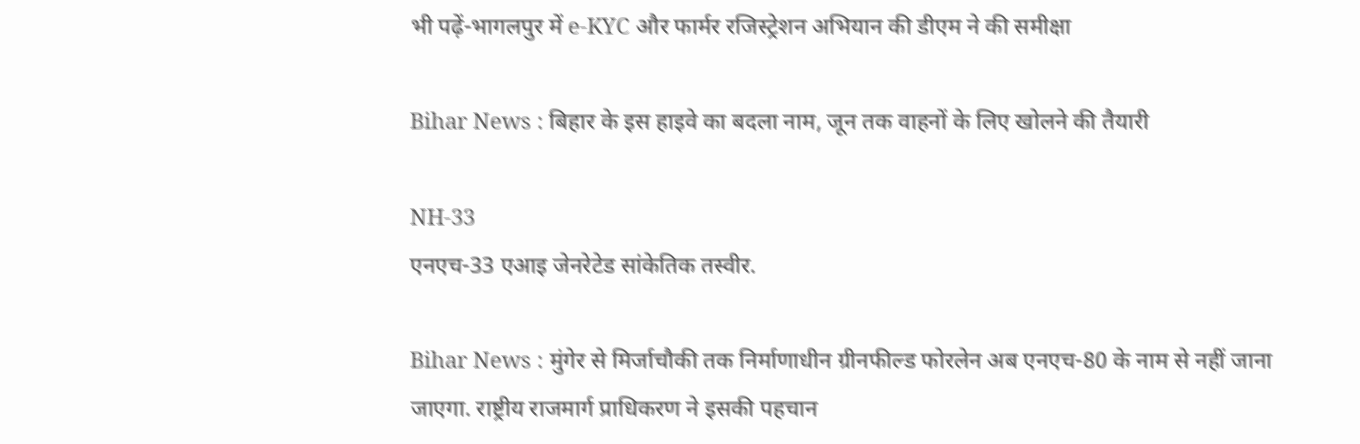भी पढ़ें-भागलपुर में e-KYC और फार्मर रजिस्ट्रेशन अभियान की डीएम ने की समीक्षा

Bihar News : बिहार के इस हाइवे का बदला नाम, जून तक वाहनों के लिए खोलने की तैयारी

NH-33
एनएच-33 एआइ जेनरेटेड सांकेतिक तस्वीर.

Bihar News : मुंगेर से मिर्जाचौकी तक निर्माणाधीन ग्रीनफील्ड फोरलेन अब एनएच-80 के नाम से नहीं जाना जाएगा. राष्ट्रीय राजमार्ग प्राधिकरण ने इसकी पहचान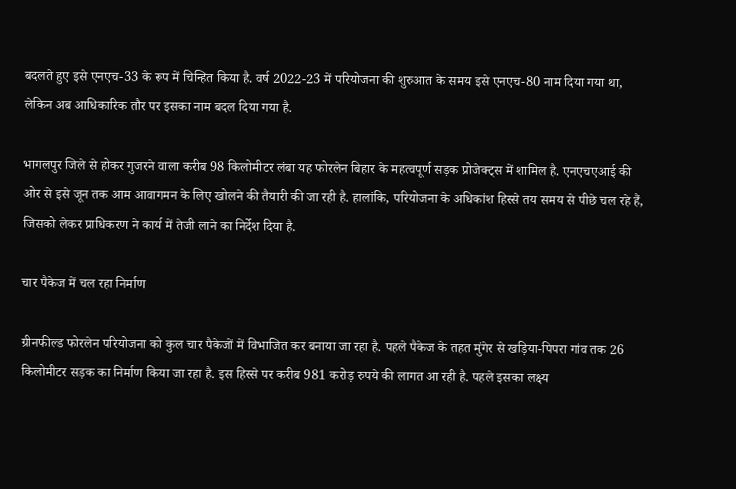बदलते हुए इसे एनएच-33 के रूप में चिन्हित किया है. वर्ष 2022-23 में परियोजना की शुरुआत के समय इसे एनएच-80 नाम दिया गया था, लेकिन अब आधिकारिक तौर पर इसका नाम बदल दिया गया है.

भागलपुर जिले से होकर गुजरने वाला करीब 98 किलोमीटर लंबा यह फोरलेन बिहार के महत्वपूर्ण सड़क प्रोजेक्ट्स में शामिल है. एनएचएआई की ओर से इसे जून तक आम आवागमन के लिए खोलने की तैयारी की जा रही है. हालांकि, परियोजना के अधिकांश हिस्से तय समय से पीछे चल रहे हैं, जिसको लेकर प्राधिकरण ने कार्य में तेजी लाने का निर्देश दिया है.

चार पैकेज में चल रहा निर्माण

ग्रीनफील्ड फोरलेन परियोजना को कुल चार पैकेजों में विभाजित कर बनाया जा रहा है. पहले पैकेज के तहत मुंगेर से खड़िया-पिपरा गांव तक 26 किलोमीटर सड़क का निर्माण किया जा रहा है. इस हिस्से पर करीब 981 करोड़ रुपये की लागत आ रही है. पहले इसका लक्ष्य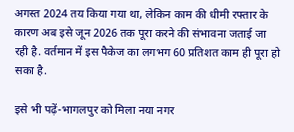अगस्त 2024 तय किया गया था, लेकिन काम की धीमी रफ्तार के कारण अब इसे जून 2026 तक पूरा करने की संभावना जताई जा रही है. वर्तमान में इस पैकेज का लगभग 60 प्रतिशत काम ही पूरा हो सका है.

इसे भी पढ़ें-भागलपुर को मिला नया नगर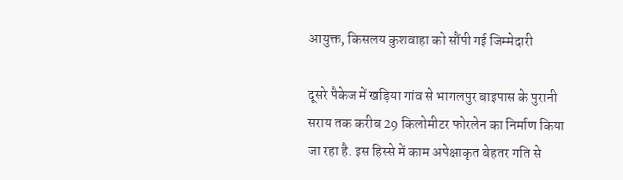आयुक्त, किसलय कुशवाहा को सौंपी गई जिम्मेदारी

दूसरे पैकेज में खड़िया गांव से भागलपुर बाइपास के पुरानी सराय तक करीब 29 किलोमीटर फोरलेन का निर्माण किया जा रहा है. इस हिस्से में काम अपेक्षाकृत बेहतर गति से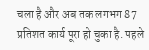चला है और अब तक लगभग 87 प्रतिशत कार्य पूरा हो चुका है. पहले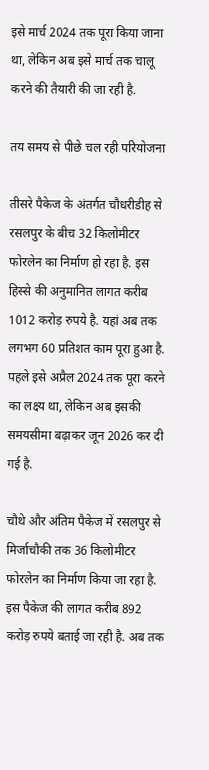इसे मार्च 2024 तक पूरा किया जाना था, लेकिन अब इसे मार्च तक चालू करने की तैयारी की जा रही है.

तय समय से पीछे चल रही परियोजना

तीसरे पैकेज के अंतर्गत चौधरीडीह से रसलपुर के बीच 32 किलोमीटर फोरलेन का निर्माण हो रहा है. इस हिस्से की अनुमानित लागत करीब 1012 करोड़ रुपये है. यहां अब तक लगभग 60 प्रतिशत काम पूरा हुआ है. पहले इसे अप्रैल 2024 तक पूरा करने का लक्ष्य था, लेकिन अब इसकी समयसीमा बढ़ाकर जून 2026 कर दी गई है.

चौथे और अंतिम पैकेज में रसलपुर से मिर्जाचौकी तक 36 किलोमीटर फोरलेन का निर्माण किया जा रहा है. इस पैकेज की लागत करीब 892 करोड़ रुपये बताई जा रही है. अब तक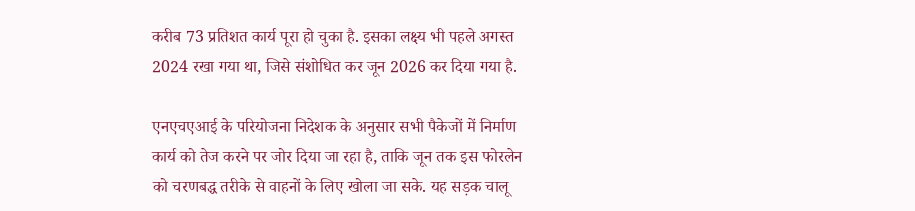करीब 73 प्रतिशत कार्य पूरा हो चुका है. इसका लक्ष्य भी पहले अगस्त 2024 रखा गया था, जिसे संशोधित कर जून 2026 कर दिया गया है.

एनएचएआई के परियोजना निदेशक के अनुसार सभी पैकेजों में निर्माण कार्य को तेज करने पर जोर दिया जा रहा है, ताकि जून तक इस फोरलेन को चरणबद्ध तरीके से वाहनों के लिए खोला जा सके. यह सड़क चालू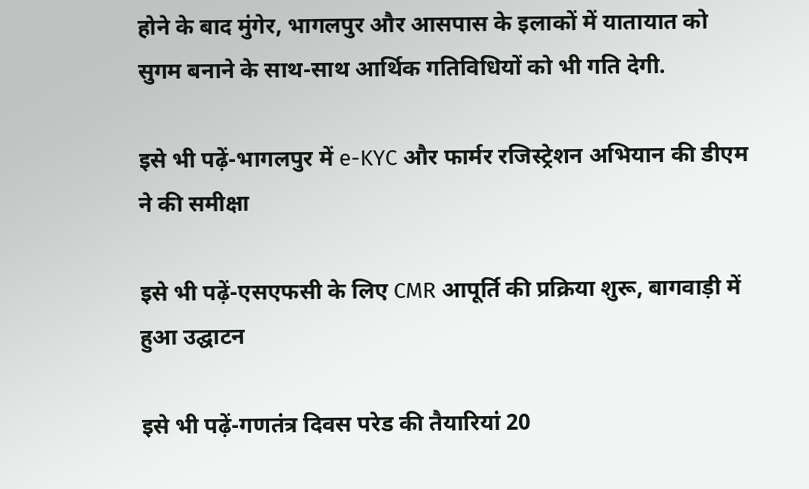होने के बाद मुंगेर, भागलपुर और आसपास के इलाकों में यातायात को सुगम बनाने के साथ-साथ आर्थिक गतिविधियों को भी गति देगी.

इसे भी पढ़ें-भागलपुर में e-KYC और फार्मर रजिस्ट्रेशन अभियान की डीएम ने की समीक्षा

इसे भी पढ़ें-एसएफसी के लिए CMR आपूर्ति की प्रक्रिया शुरू, बागवाड़ी में हुआ उद्घाटन

इसे भी पढ़ें-गणतंत्र दिवस परेड की तैयारियां 20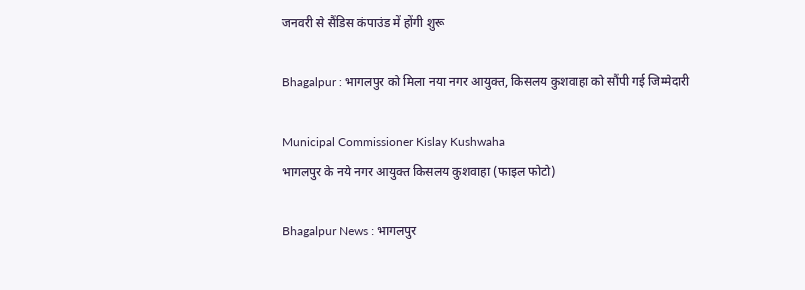जनवरी से सैंडिस कंपाउंड में होंगी शुरू

Bhagalpur : भागलपुर को मिला नया नगर आयुक्त, किसलय कुशवाहा को सौंपी गई जिम्मेदारी

Municipal Commissioner Kislay Kushwaha
भागलपुर के नये नगर आयुक्त किसलय कुशवाहा (फाइल फोटो)

Bhagalpur News : भागलपुर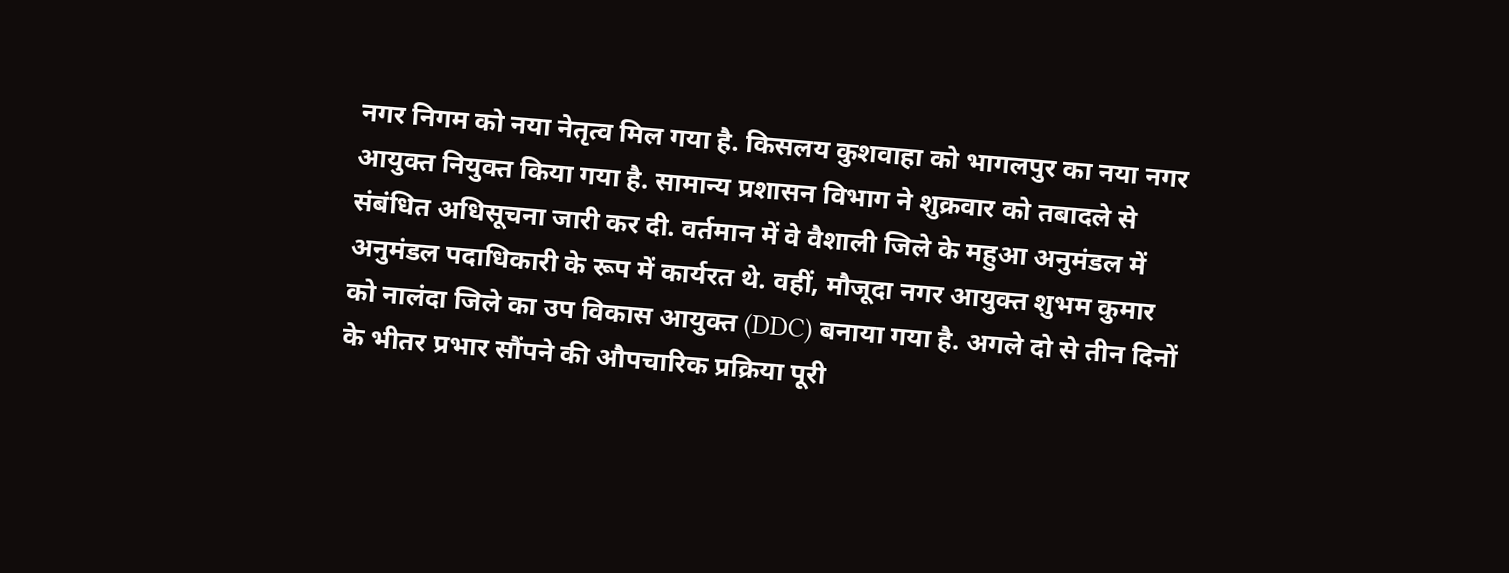नगर निगम को नया नेतृत्व मिल गया है. किसलय कुशवाहा को भागलपुर का नया नगर आयुक्त नियुक्त किया गया है. सामान्य प्रशासन विभाग ने शुक्रवार को तबादले से संबंधित अधिसूचना जारी कर दी. वर्तमान में वे वैशाली जिले के महुआ अनुमंडल में अनुमंडल पदाधिकारी के रूप में कार्यरत थे. वहीं, मौजूदा नगर आयुक्त शुभम कुमार को नालंदा जिले का उप विकास आयुक्त (DDC) बनाया गया है. अगले दो से तीन दिनों के भीतर प्रभार सौंपने की औपचारिक प्रक्रिया पूरी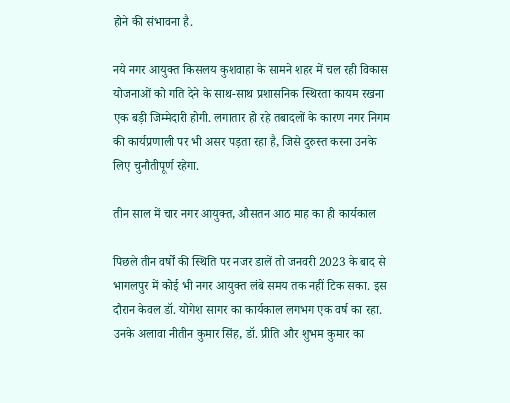होने की संभावना है.

नये नगर आयुक्त किसलय कुशवाहा के सामने शहर में चल रही विकास योजनाओं को गति देने के साथ-साथ प्रशासनिक स्थिरता कायम रखना एक बड़ी जिम्मेदारी होगी. लगातार हो रहे तबादलों के कारण नगर निगम की कार्यप्रणाली पर भी असर पड़ता रहा है, जिसे दुरुस्त करना उनके लिए चुनौतीपूर्ण रहेगा.

तीन साल में चार नगर आयुक्त, औसतन आठ माह का ही कार्यकाल

पिछले तीन वर्षों की स्थिति पर नजर डालें तो जनवरी 2023 के बाद से भागलपुर में कोई भी नगर आयुक्त लंबे समय तक नहीं टिक सका. इस दौरान केवल डॉ. योगेश सागर का कार्यकाल लगभग एक वर्ष का रहा. उनके अलावा नीतीन कुमार सिंह, डॉ. प्रीति और शुभम कुमार का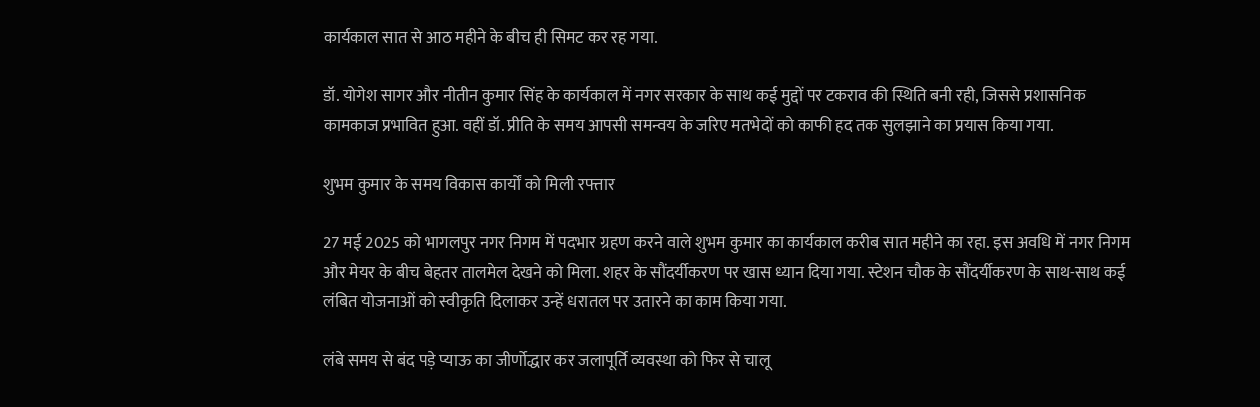कार्यकाल सात से आठ महीने के बीच ही सिमट कर रह गया.

डॉ. योगेश सागर और नीतीन कुमार सिंह के कार्यकाल में नगर सरकार के साथ कई मुद्दों पर टकराव की स्थिति बनी रही, जिससे प्रशासनिक कामकाज प्रभावित हुआ. वहीं डॉ. प्रीति के समय आपसी समन्वय के जरिए मतभेदों को काफी हद तक सुलझाने का प्रयास किया गया.

शुभम कुमार के समय विकास कार्यों को मिली रफ्तार

27 मई 2025 को भागलपुर नगर निगम में पदभार ग्रहण करने वाले शुभम कुमार का कार्यकाल करीब सात महीने का रहा. इस अवधि में नगर निगम और मेयर के बीच बेहतर तालमेल देखने को मिला. शहर के सौंदर्यीकरण पर खास ध्यान दिया गया. स्टेशन चौक के सौंदर्यीकरण के साथ-साथ कई लंबित योजनाओं को स्वीकृति दिलाकर उन्हें धरातल पर उतारने का काम किया गया.

लंबे समय से बंद पड़े प्याऊ का जीर्णोद्धार कर जलापूर्ति व्यवस्था को फिर से चालू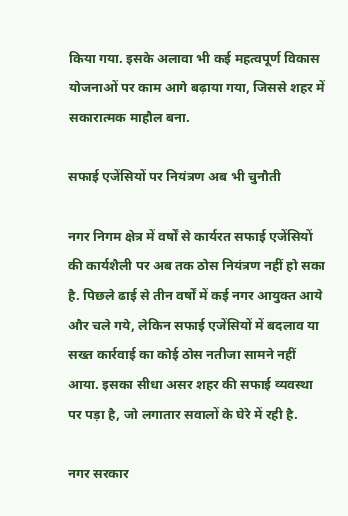किया गया. इसके अलावा भी कई महत्वपूर्ण विकास योजनाओं पर काम आगे बढ़ाया गया, जिससे शहर में सकारात्मक माहौल बना.

सफाई एजेंसियों पर नियंत्रण अब भी चुनौती

नगर निगम क्षेत्र में वर्षों से कार्यरत सफाई एजेंसियों की कार्यशैली पर अब तक ठोस नियंत्रण नहीं हो सका है. पिछले ढाई से तीन वर्षों में कई नगर आयुक्त आये और चले गये, लेकिन सफाई एजेंसियों में बदलाव या सख्त कार्रवाई का कोई ठोस नतीजा सामने नहीं आया. इसका सीधा असर शहर की सफाई व्यवस्था पर पड़ा है, जो लगातार सवालों के घेरे में रही है.

नगर सरकार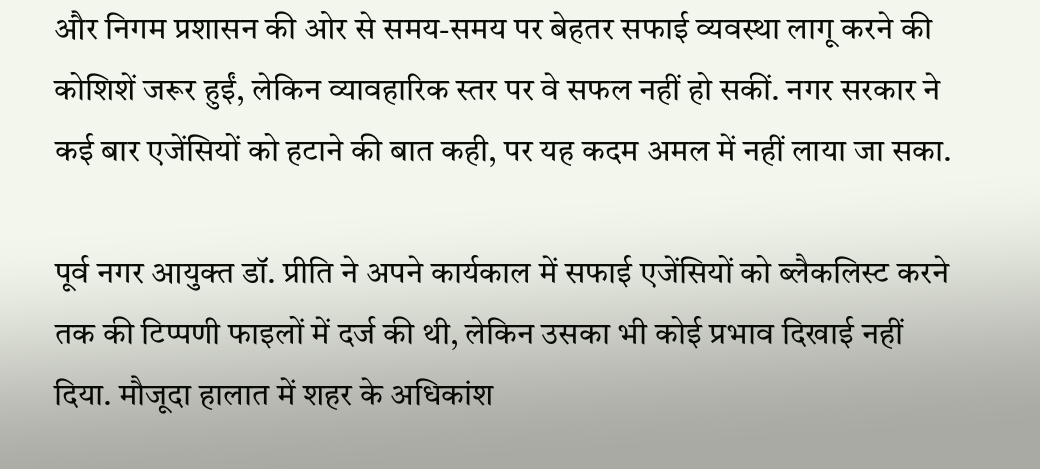और निगम प्रशासन की ओर से समय-समय पर बेहतर सफाई व्यवस्था लागू करने की कोशिशें जरूर हुईं, लेकिन व्यावहारिक स्तर पर वे सफल नहीं हो सकीं. नगर सरकार ने कई बार एजेंसियों को हटाने की बात कही, पर यह कदम अमल में नहीं लाया जा सका.

पूर्व नगर आयुक्त डॉ. प्रीति ने अपने कार्यकाल में सफाई एजेंसियों को ब्लैकलिस्ट करने तक की टिप्पणी फाइलों में दर्ज की थी, लेकिन उसका भी कोई प्रभाव दिखाई नहीं दिया. मौजूदा हालात में शहर के अधिकांश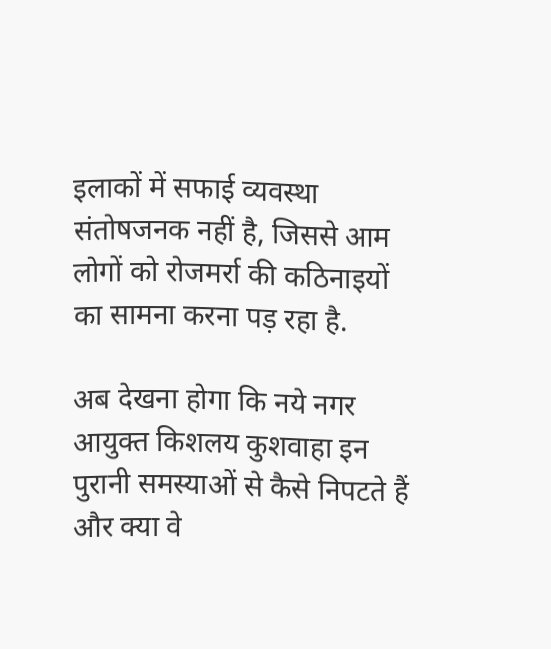इलाकों में सफाई व्यवस्था संतोषजनक नहीं है, जिससे आम लोगों को रोजमर्रा की कठिनाइयों का सामना करना पड़ रहा है.

अब देखना होगा कि नये नगर आयुक्त किशलय कुशवाहा इन पुरानी समस्याओं से कैसे निपटते हैं और क्या वे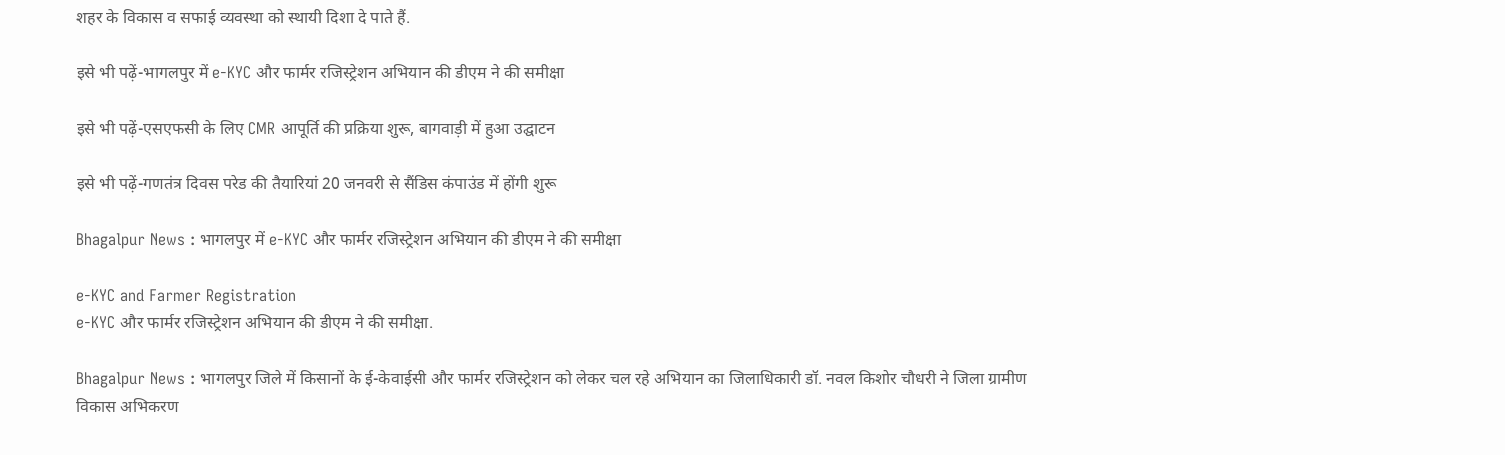शहर के विकास व सफाई व्यवस्था को स्थायी दिशा दे पाते हैं.

इसे भी पढ़ें-भागलपुर में e-KYC और फार्मर रजिस्ट्रेशन अभियान की डीएम ने की समीक्षा

इसे भी पढ़ें-एसएफसी के लिए CMR आपूर्ति की प्रक्रिया शुरू, बागवाड़ी में हुआ उद्घाटन

इसे भी पढ़ें-गणतंत्र दिवस परेड की तैयारियां 20 जनवरी से सैंडिस कंपाउंड में होंगी शुरू

Bhagalpur News : भागलपुर में e-KYC और फार्मर रजिस्ट्रेशन अभियान की डीएम ने की समीक्षा

e-KYC and Farmer Registration
e-KYC और फार्मर रजिस्ट्रेशन अभियान की डीएम ने की समीक्षा.

Bhagalpur News : भागलपुर जिले में किसानों के ई-केवाईसी और फार्मर रजिस्ट्रेशन को लेकर चल रहे अभियान का जिलाधिकारी डॉ. नवल किशोर चौधरी ने जिला ग्रामीण विकास अभिकरण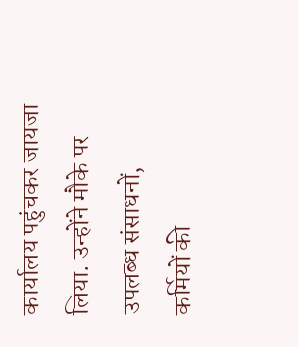कार्यालय पहुंचकर जायजा लिया. उन्होंने मौके पर उपलब्ध संसाधनों, कर्मियों की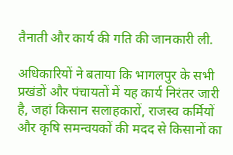तैनाती और कार्य की गति की जानकारी ली.

अधिकारियों ने बताया कि भागलपुर के सभी प्रखंडों और पंचायतों में यह कार्य निरंतर जारी है, जहां किसान सलाहकारों, राजस्व कर्मियों और कृषि समन्वयकों की मदद से किसानों का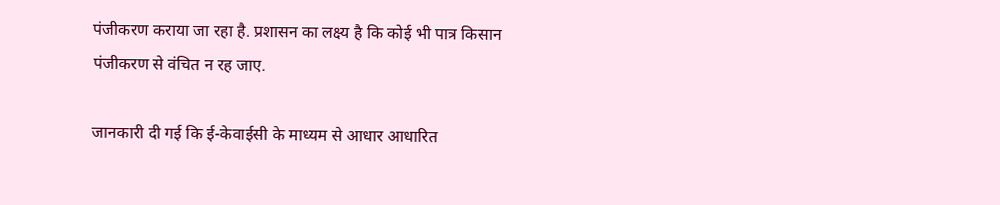पंजीकरण कराया जा रहा है. प्रशासन का लक्ष्य है कि कोई भी पात्र किसान पंजीकरण से वंचित न रह जाए.

जानकारी दी गई कि ई-केवाईसी के माध्यम से आधार आधारित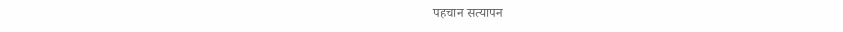पहचान सत्यापन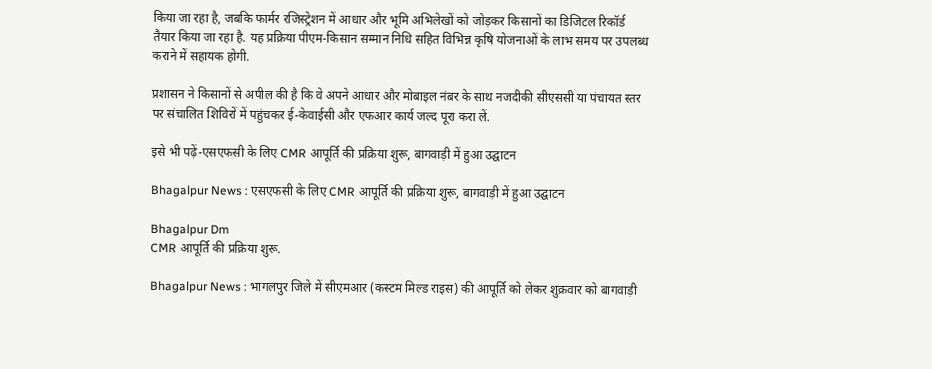किया जा रहा है, जबकि फार्मर रजिस्ट्रेशन में आधार और भूमि अभिलेखों को जोड़कर किसानों का डिजिटल रिकॉर्ड तैयार किया जा रहा है. यह प्रक्रिया पीएम-किसान सम्मान निधि सहित विभिन्न कृषि योजनाओं के लाभ समय पर उपलब्ध कराने में सहायक होगी.

प्रशासन ने किसानों से अपील की है कि वे अपने आधार और मोबाइल नंबर के साथ नजदीकी सीएससी या पंचायत स्तर पर संचालित शिविरों में पहुंचकर ई-केवाईसी और एफआर कार्य जल्द पूरा करा लें.

इसे भी पढ़ें-एसएफसी के लिए CMR आपूर्ति की प्रक्रिया शुरू, बागवाड़ी में हुआ उद्घाटन

Bhagalpur News : एसएफसी के लिए CMR आपूर्ति की प्रक्रिया शुरू, बागवाड़ी में हुआ उद्घाटन

Bhagalpur Dm
CMR आपूर्ति की प्रक्रिया शुरू.

Bhagalpur News : भागलपुर जिले में सीएमआर (कस्टम मिल्ड राइस) की आपूर्ति को लेकर शुक्रवार को बागवाड़ी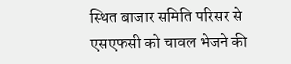स्थित बाजार समिति परिसर से एसएफसी को चावल भेजने की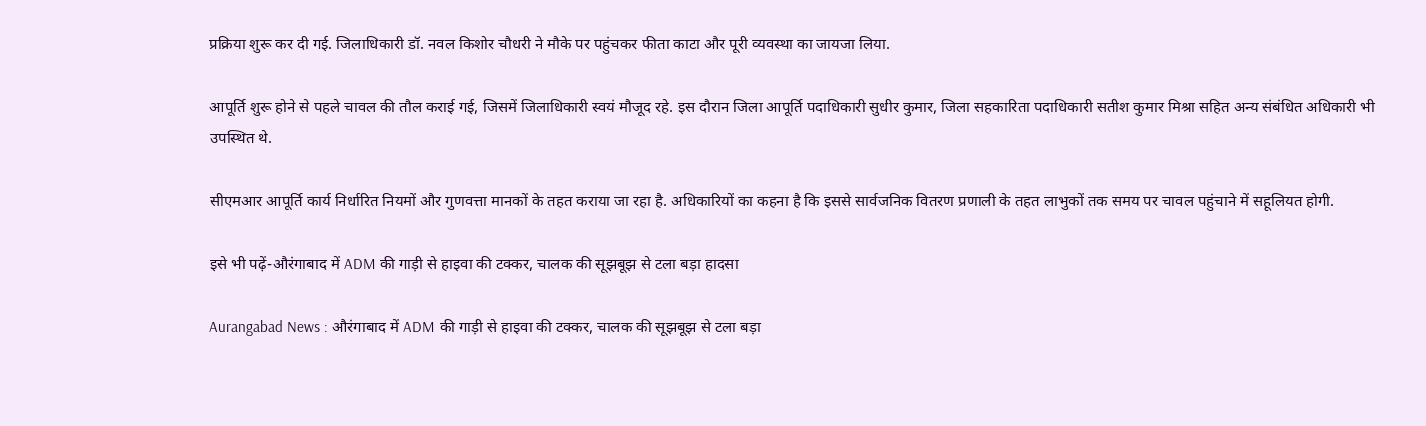प्रक्रिया शुरू कर दी गई. जिलाधिकारी डॉ. नवल किशोर चौधरी ने मौके पर पहुंचकर फीता काटा और पूरी व्यवस्था का जायजा लिया.

आपूर्ति शुरू होने से पहले चावल की तौल कराई गई, जिसमें जिलाधिकारी स्वयं मौजूद रहे. इस दौरान जिला आपूर्ति पदाधिकारी सुधीर कुमार, जिला सहकारिता पदाधिकारी सतीश कुमार मिश्रा सहित अन्य संबंधित अधिकारी भी उपस्थित थे.

सीएमआर आपूर्ति कार्य निर्धारित नियमों और गुणवत्ता मानकों के तहत कराया जा रहा है. अधिकारियों का कहना है कि इससे सार्वजनिक वितरण प्रणाली के तहत लाभुकों तक समय पर चावल पहुंचाने में सहूलियत होगी.

इसे भी पढ़ें-औरंगाबाद में ADM की गाड़ी से हाइवा की टक्कर, चालक की सूझबूझ से टला बड़ा हादसा

Aurangabad News : औरंगाबाद में ADM की गाड़ी से हाइवा की टक्कर, चालक की सूझबूझ से टला बड़ा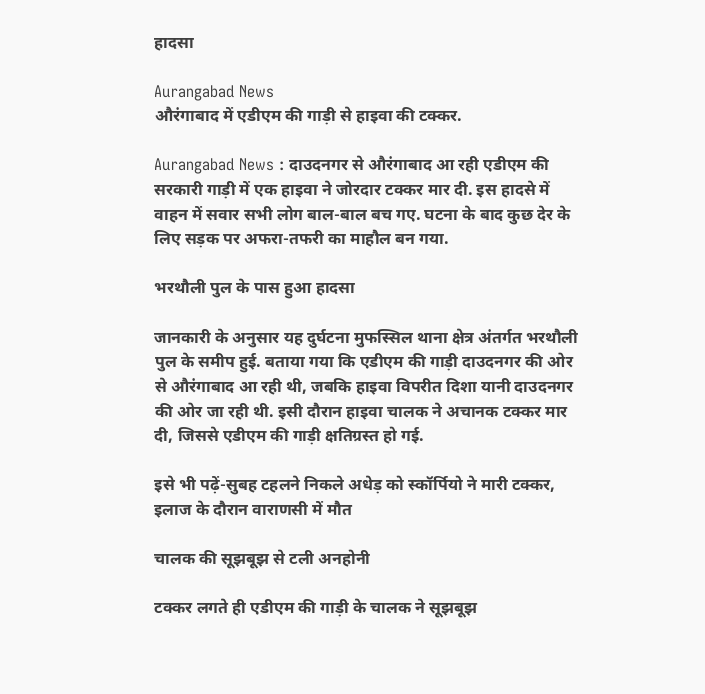हादसा

Aurangabad News
औरंगाबाद में एडीएम की गाड़ी से हाइवा की टक्कर.

Aurangabad News : दाउदनगर से औरंगाबाद आ रही एडीएम की सरकारी गाड़ी में एक हाइवा ने जोरदार टक्कर मार दी. इस हादसे में वाहन में सवार सभी लोग बाल-बाल बच गए. घटना के बाद कुछ देर के लिए सड़क पर अफरा-तफरी का माहौल बन गया.

भरथौली पुल के पास हुआ हादसा

जानकारी के अनुसार यह दुर्घटना मुफस्सिल थाना क्षेत्र अंतर्गत भरथौली पुल के समीप हुई. बताया गया कि एडीएम की गाड़ी दाउदनगर की ओर से औरंगाबाद आ रही थी, जबकि हाइवा विपरीत दिशा यानी दाउदनगर की ओर जा रही थी. इसी दौरान हाइवा चालक ने अचानक टक्कर मार दी, जिससे एडीएम की गाड़ी क्षतिग्रस्त हो गई.

इसे भी पढ़ें-सुबह टहलने निकले अधेड़ को स्कॉर्पियो ने मारी टक्कर, इलाज के दौरान वाराणसी में मौत

चालक की सूझबूझ से टली अनहोनी

टक्कर लगते ही एडीएम की गाड़ी के चालक ने सूझबूझ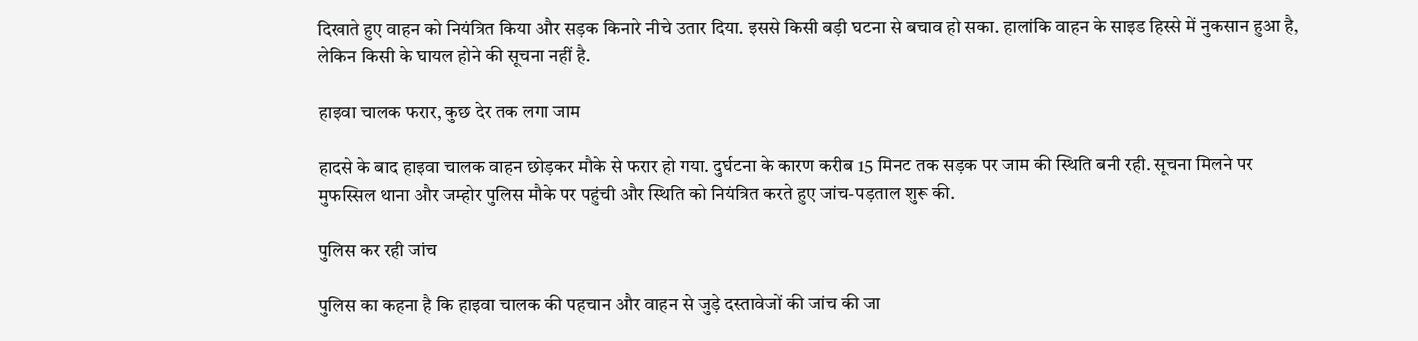दिखाते हुए वाहन को नियंत्रित किया और सड़क किनारे नीचे उतार दिया. इससे किसी बड़ी घटना से बचाव हो सका. हालांकि वाहन के साइड हिस्से में नुकसान हुआ है, लेकिन किसी के घायल होने की सूचना नहीं है.

हाइवा चालक फरार, कुछ देर तक लगा जाम

हादसे के बाद हाइवा चालक वाहन छोड़कर मौके से फरार हो गया. दुर्घटना के कारण करीब 15 मिनट तक सड़क पर जाम की स्थिति बनी रही. सूचना मिलने पर मुफस्सिल थाना और जम्होर पुलिस मौके पर पहुंची और स्थिति को नियंत्रित करते हुए जांच-पड़ताल शुरू की.

पुलिस कर रही जांच

पुलिस का कहना है कि हाइवा चालक की पहचान और वाहन से जुड़े दस्तावेजों की जांच की जा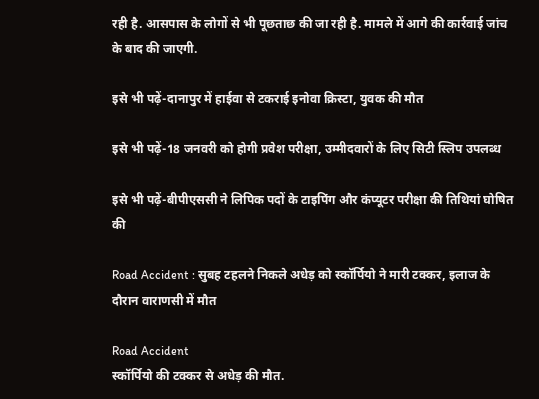रही है. आसपास के लोगों से भी पूछताछ की जा रही है. मामले में आगे की कार्रवाई जांच के बाद की जाएगी.

इसे भी पढ़ें-दानापुर में हाईवा से टकराई इनोवा क्रिस्टा, युवक की मौत

इसे भी पढ़ें-18 जनवरी को होगी प्रवेश परीक्षा, उम्मीदवारों के लिए सिटी स्लिप उपलब्ध

इसे भी पढ़ें-बीपीएससी ने लिपिक पदों के टाइपिंग और कंप्यूटर परीक्षा की तिथियां घोषित की

Road Accident : सुबह टहलने निकले अधेड़ को स्कॉर्पियो ने मारी टक्कर, इलाज के दौरान वाराणसी में मौत

Road Accident
स्कॉर्पियो की टक्कर से अधेड़ की मौत.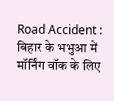Road Accident : बिहार के भभुआ में मॉर्निंग वॉक के लिए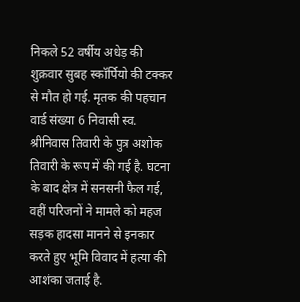निकले 52 वर्षीय अधेड़ की शुक्रवार सुबह स्कॉर्पियो की टक्कर से मौत हो गई. मृतक की पहचान वार्ड संख्या 6 निवासी स्व. श्रीनिवास तिवारी के पुत्र अशोक तिवारी के रूप में की गई है. घटना के बाद क्षेत्र में सनसनी फैल गई, वहीं परिजनों ने मामले को महज सड़क हादसा मानने से इनकार करते हुए भूमि विवाद में हत्या की आशंका जताई है.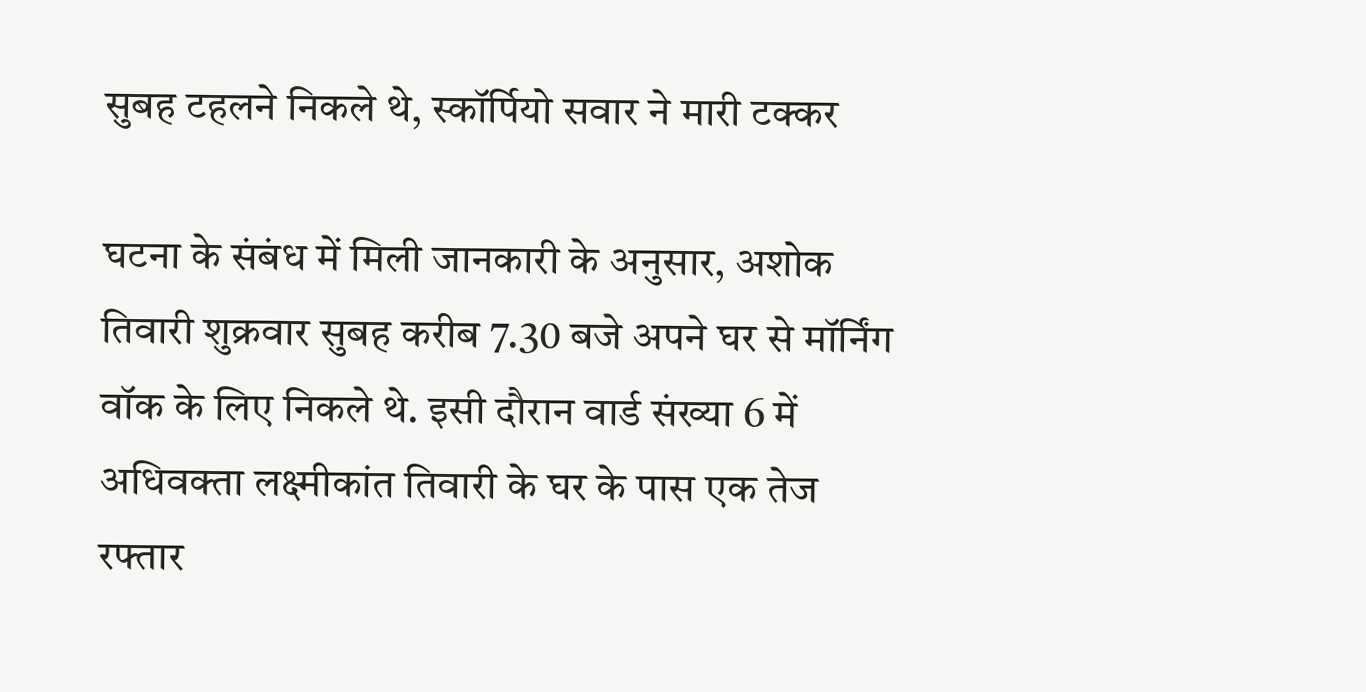सुबह टहलने निकले थे, स्कॉर्पियो सवार ने मारी टक्कर

घटना के संबंध में मिली जानकारी के अनुसार, अशोक तिवारी शुक्रवार सुबह करीब 7.30 बजे अपने घर से मॉर्निंग वॉक के लिए निकले थे. इसी दौरान वार्ड संख्या 6 में अधिवक्ता लक्ष्मीकांत तिवारी के घर के पास एक तेज रफ्तार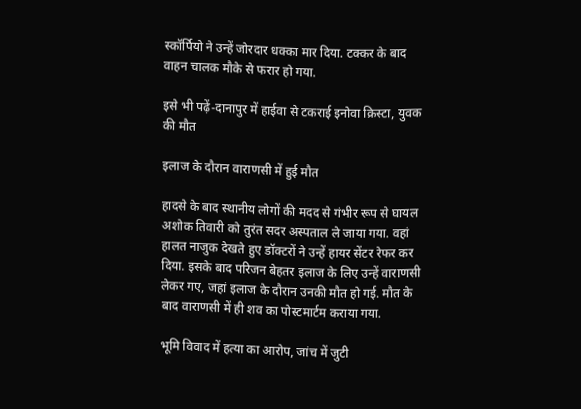स्कॉर्पियो ने उन्हें जोरदार धक्का मार दिया. टक्कर के बाद वाहन चालक मौके से फरार हो गया.

इसे भी पढ़ें-दानापुर में हाईवा से टकराई इनोवा क्रिस्टा, युवक की मौत

इलाज के दौरान वाराणसी में हुई मौत

हादसे के बाद स्थानीय लोगों की मदद से गंभीर रूप से घायल अशोक तिवारी को तुरंत सदर अस्पताल ले जाया गया. वहां हालत नाजुक देखते हुए डॉक्टरों ने उन्हें हायर सेंटर रेफर कर दिया. इसके बाद परिजन बेहतर इलाज के लिए उन्हें वाराणसी लेकर गए, जहां इलाज के दौरान उनकी मौत हो गई. मौत के बाद वाराणसी में ही शव का पोस्टमार्टम कराया गया.

भूमि विवाद में हत्या का आरोप, जांच में जुटी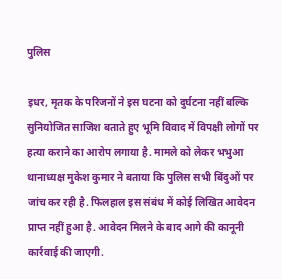पुलिस

इधर, मृतक के परिजनों ने इस घटना को दुर्घटना नहीं बल्कि सुनियोजित साजिश बताते हुए भूमि विवाद में विपक्षी लोगों पर हत्या कराने का आरोप लगाया है. मामले को लेकर भभुआ थानाध्यक्ष मुकेश कुमार ने बताया कि पुलिस सभी बिंदुओं पर जांच कर रही है. फिलहाल इस संबंध में कोई लिखित आवेदन प्राप्त नहीं हुआ है. आवेदन मिलने के बाद आगे की कानूनी कार्रवाई की जाएगी.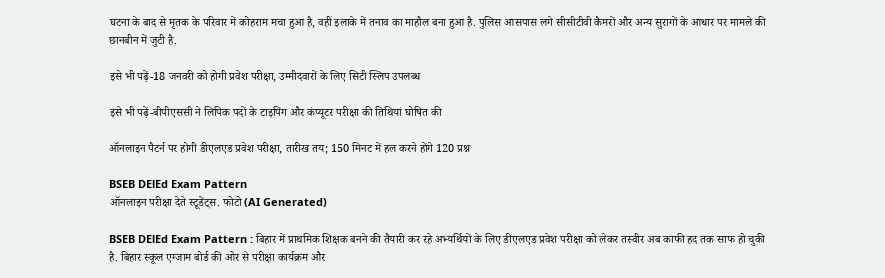घटना के बाद से मृतक के परिवार में कोहराम मचा हुआ है, वहीं इलाके में तनाव का माहौल बना हुआ है. पुलिस आसपास लगे सीसीटीवी कैमरों और अन्य सुरागों के आधार पर मामले की छानबीन में जुटी है.

इसे भी पढ़ें-18 जनवरी को होगी प्रवेश परीक्षा, उम्मीदवारों के लिए सिटी स्लिप उपलब्ध

इसे भी पढ़ें-बीपीएससी ने लिपिक पदों के टाइपिंग और कंप्यूटर परीक्षा की तिथियां घोषित की

ऑनलाइन पैटर्न पर होगी डीएलएड प्रवेश परीक्षा, तारीख तय; 150 मिनट में हल करने होंगे 120 प्रश्न

BSEB DElEd Exam Pattern
ऑनलाइन परीक्षा देते स्टूडेंट्स. फोटो (AI Generated)

BSEB DElEd Exam Pattern : बिहार में प्राथमिक शिक्षक बनने की तैयारी कर रहे अभ्यर्थियों के लिए डीएलएड प्रवेश परीक्षा को लेकर तस्वीर अब काफी हद तक साफ हो चुकी है. बिहार स्कूल एग्जाम बोर्ड की ओर से परीक्षा कार्यक्रम और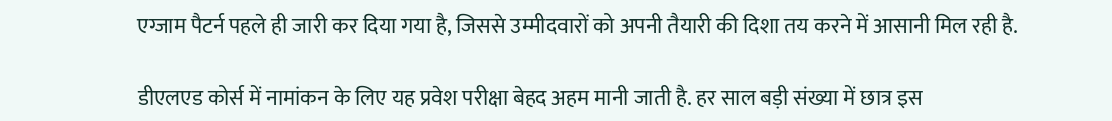एग्जाम पैटर्न पहले ही जारी कर दिया गया है, जिससे उम्मीदवारों को अपनी तैयारी की दिशा तय करने में आसानी मिल रही है.

डीएलएड कोर्स में नामांकन के लिए यह प्रवेश परीक्षा बेहद अहम मानी जाती है. हर साल बड़ी संख्या में छात्र इस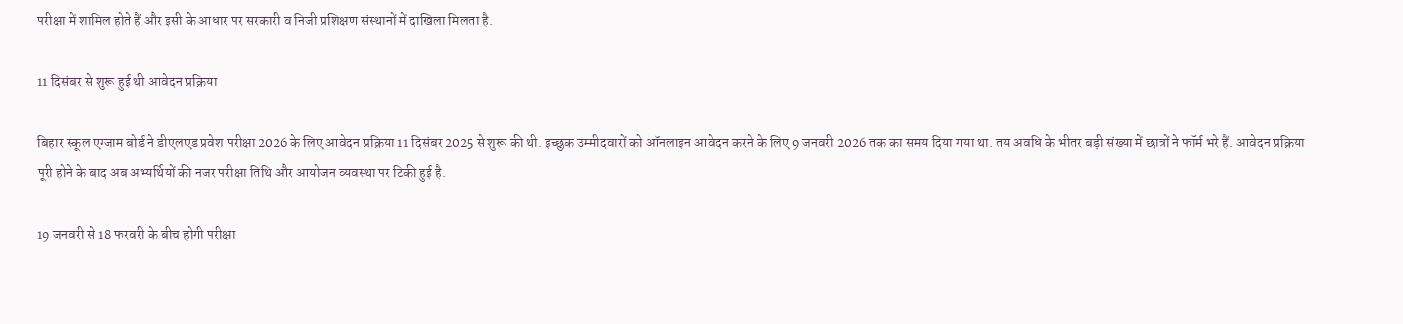परीक्षा में शामिल होते हैं और इसी के आधार पर सरकारी व निजी प्रशिक्षण संस्थानों में दाखिला मिलता है.

11 दिसंबर से शुरू हुई थी आवेदन प्रक्रिया

बिहार स्कूल एग्जाम बोर्ड ने डीएलएड प्रवेश परीक्षा 2026 के लिए आवेदन प्रक्रिया 11 दिसंबर 2025 से शुरू की थी. इच्छुक उम्मीदवारों को ऑनलाइन आवेदन करने के लिए 9 जनवरी 2026 तक का समय दिया गया था. तय अवधि के भीतर बड़ी संख्या में छात्रों ने फॉर्म भरे हैं. आवेदन प्रक्रिया पूरी होने के बाद अब अभ्यर्थियों की नजर परीक्षा तिथि और आयोजन व्यवस्था पर टिकी हुई है.

19 जनवरी से 18 फरवरी के बीच होगी परीक्षा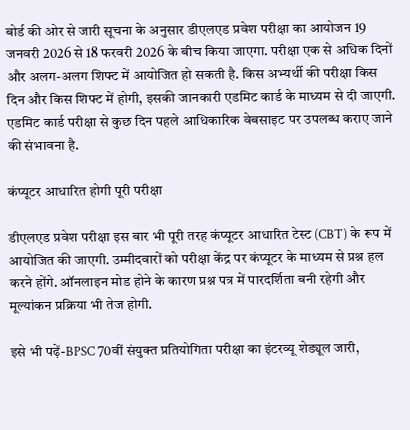बोर्ड की ओर से जारी सूचना के अनुसार डीएलएड प्रवेश परीक्षा का आयोजन 19 जनवरी 2026 से 18 फरवरी 2026 के बीच किया जाएगा. परीक्षा एक से अधिक दिनों और अलग-अलग शिफ्ट में आयोजित हो सकती है. किस अभ्यर्थी की परीक्षा किस दिन और किस शिफ्ट में होगी, इसकी जानकारी एडमिट कार्ड के माध्यम से दी जाएगी. एडमिट कार्ड परीक्षा से कुछ दिन पहले आधिकारिक वेबसाइट पर उपलब्ध कराए जाने की संभावना है.

कंप्यूटर आधारित होगी पूरी परीक्षा

डीएलएड प्रवेश परीक्षा इस बार भी पूरी तरह कंप्यूटर आधारित टेस्ट (CBT) के रूप में आयोजित की जाएगी. उम्मीदवारों को परीक्षा केंद्र पर कंप्यूटर के माध्यम से प्रश्न हल करने होंगे. ऑनलाइन मोड होने के कारण प्रश्न पत्र में पारदर्शिता बनी रहेगी और मूल्यांकन प्रक्रिया भी तेज होगी.

इसे भी पढ़ें-BPSC 70वीं संयुक्त प्रतियोगिता परीक्षा का इंटरव्यू शेड्यूल जारी,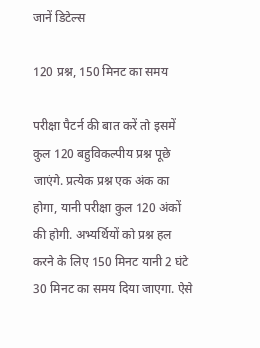जानें डिटेल्स

120 प्रश्न, 150 मिनट का समय

परीक्षा पैटर्न की बात करें तो इसमें कुल 120 बहुविकल्पीय प्रश्न पूछे जाएंगे. प्रत्येक प्रश्न एक अंक का होगा, यानी परीक्षा कुल 120 अंकों की होगी. अभ्यर्थियों को प्रश्न हल करने के लिए 150 मिनट यानी 2 घंटे 30 मिनट का समय दिया जाएगा. ऐसे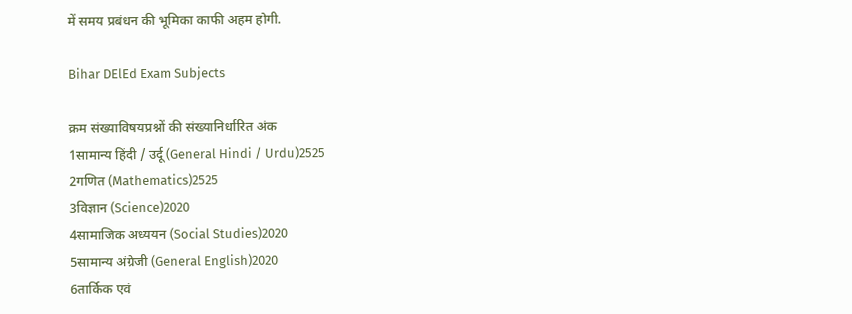में समय प्रबंधन की भूमिका काफी अहम होगी.

Bihar DElEd Exam Subjects

क्रम संख्याविषयप्रश्नों की संख्यानिर्धारित अंक
1सामान्य हिंदी / उर्दू (General Hindi / Urdu)2525
2गणित (Mathematics)2525
3विज्ञान (Science)2020
4सामाजिक अध्ययन (Social Studies)2020
5सामान्य अंग्रेजी (General English)2020
6तार्किक एवं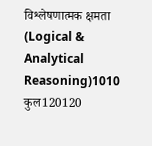विश्लेषणात्मक क्षमता (Logical & Analytical Reasoning)1010
कुल120120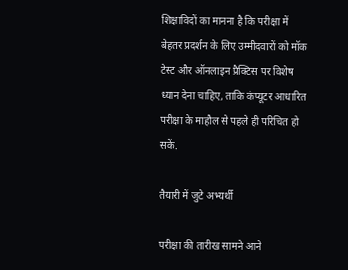शिक्षाविदों का मानना है कि परीक्षा में बेहतर प्रदर्शन के लिए उम्मीदवारों को मॉक टेस्ट और ऑनलाइन प्रैक्टिस पर विशेष ध्यान देना चाहिए, ताकि कंप्यूटर आधारित परीक्षा के माहौल से पहले ही परिचित हो सकें.

तैयारी में जुटे अभ्यर्थी

परीक्षा की तारीख सामने आने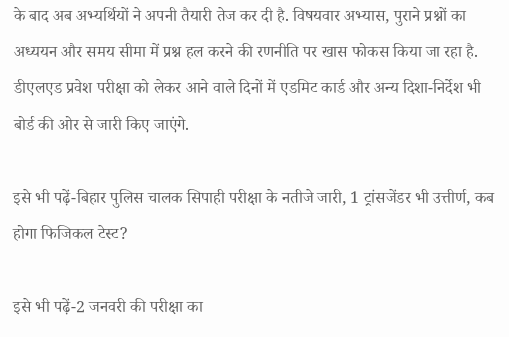के बाद अब अभ्यर्थियों ने अपनी तैयारी तेज कर दी है. विषयवार अभ्यास, पुराने प्रश्नों का अध्ययन और समय सीमा में प्रश्न हल करने की रणनीति पर खास फोकस किया जा रहा है. डीएलएड प्रवेश परीक्षा को लेकर आने वाले दिनों में एडमिट कार्ड और अन्य दिशा-निर्देश भी बोर्ड की ओर से जारी किए जाएंगे.

इसे भी पढ़ें-बिहार पुलिस चालक सिपाही परीक्षा के नतीजे जारी, 1 ट्रांसजेंडर भी उत्तीर्ण, कब होगा फिजिकल टेस्ट?

इसे भी पढ़ें-2 जनवरी की परीक्षा का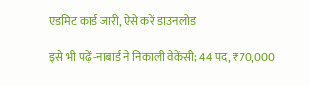एडमिट कार्ड जारी, ऐसे करें डाउनलोड

इसे भी पढ़ें-नाबार्ड ने निकाली वेकेंसी; 44 पद, ₹70,000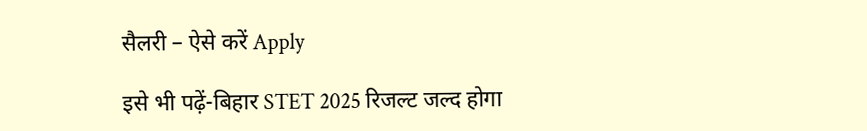सैलरी – ऐसे करें Apply

इसे भी पढ़ें-बिहार STET 2025 रिजल्ट जल्द होगा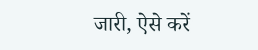जारी, ऐसे करें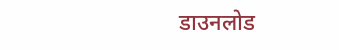डाउनलोड